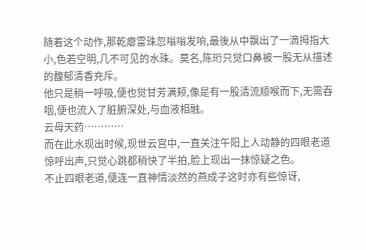随着这个动作,那乾瘪雷珠忽嗡嗡发响,最後从中飘出了一滴拇指大小,色若空明,几不可见的水珠。莫名,陈珩只觉口鼻被一股无从描述的馥郁清香充斥。
他只是稍一呼吸,便也觉甘芳满颊,像是有一股清流顺喉而下,无需吞咽,便也流入了脏腑深处,与血液相融。
云母天药…………
而在此水现出时候,现世云宫中,一直关注午阳上人动静的四眼老道惊呼出声,只觉心跳都稍快了半拍,脸上现出一抹惊疑之色。
不止四眼老道,便连一直神情淡然的燕成子这时亦有些惊讶,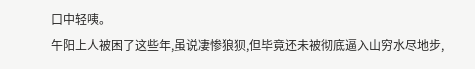口中轻咦。
午阳上人被困了这些年,虽说凄惨狼狈,但毕竟还未被彻底逼入山穷水尽地步,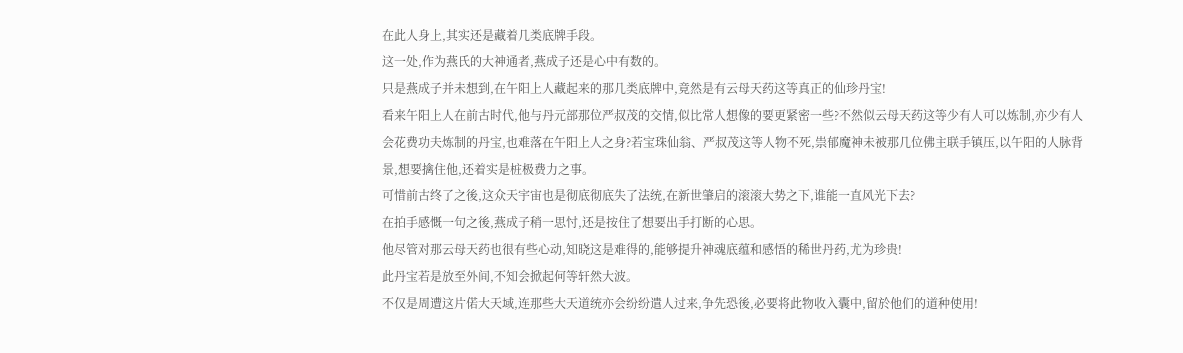在此人身上,其实还是藏着几类底牌手段。
这一处,作为燕氏的大神通者,燕成子还是心中有数的。
只是燕成子并未想到,在午阳上人藏起来的那几类底牌中,竟然是有云母天药这等真正的仙珍丹宝!
看来午阳上人在前古时代,他与丹元部那位严叔茂的交情,似比常人想像的要更紧密一些?不然似云母天药这等少有人可以炼制,亦少有人会花费功夫炼制的丹宝,也难落在午阳上人之身?若宝珠仙翁、严叔茂这等人物不死,祟郁魔神未被那几位佛主联手镇压,以午阳的人脉背景,想要擒住他,还着实是桩极费力之事。
可惜前古终了之後,这众天宇宙也是彻底彻底失了法统,在新世肇启的滚滚大势之下,谁能一直风光下去?
在拍手感慨一句之後,燕成子稍一思忖,还是按住了想要出手打断的心思。
他尽管对那云母天药也很有些心动,知晓这是难得的,能够提升神魂底蕴和感悟的稀世丹药,尤为珍贵!
此丹宝若是放至外间,不知会掀起何等轩然大波。
不仅是周遭这片偌大天域,连那些大天道统亦会纷纷遣人过来,争先恐後,必要将此物收入囊中,留於他们的道种使用!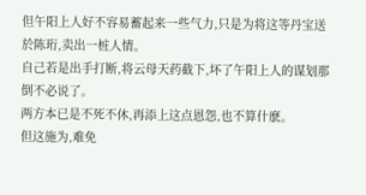但午阳上人好不容易蓄起来一些气力,只是为将这等丹宝送於陈珩,卖出一桩人情。
自己若是出手打断,将云母天药截下,坏了午阳上人的谋划那倒不必说了。
两方本已是不死不休,再添上这点恩怨,也不算什麽。
但这施为,难免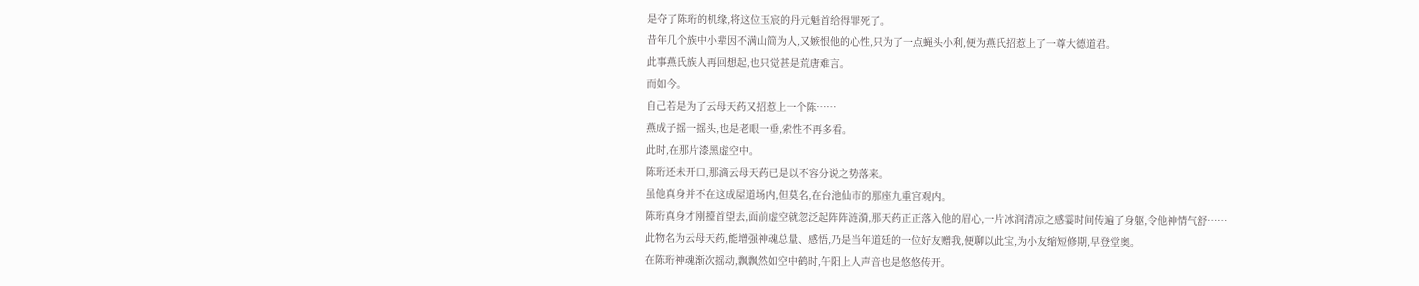是夺了陈珩的机缘,将这位玉宸的丹元魁首给得罪死了。
昔年几个族中小辈因不满山简为人,又嫉恨他的心性,只为了一点蝇头小利,便为燕氏招惹上了一尊大德道君。
此事燕氏族人再回想起,也只觉甚是荒唐难言。
而如今。
自己若是为了云母天药又招惹上一个陈……
燕成子摇一摇头,也是老眼一垂,索性不再多看。
此时,在那片漆黑虚空中。
陈珩还未开口,那滴云母天药已是以不容分说之势落来。
虽他真身并不在这成屋道场内,但莫名,在台池仙市的那座九重宫观内。
陈珩真身才刚擡首望去,面前虚空就忽泛起阵阵涟漪,那天药正正落入他的眉心,一片冰润清凉之感霎时间传遍了身躯,令他神情气舒……
此物名为云母天药,能增强神魂总量、感悟,乃是当年道廷的一位好友赠我,便聊以此宝,为小友缩短修期,早登堂奥。
在陈珩神魂渐次摇动,飘飘然如空中鹤时,午阳上人声音也是悠悠传开。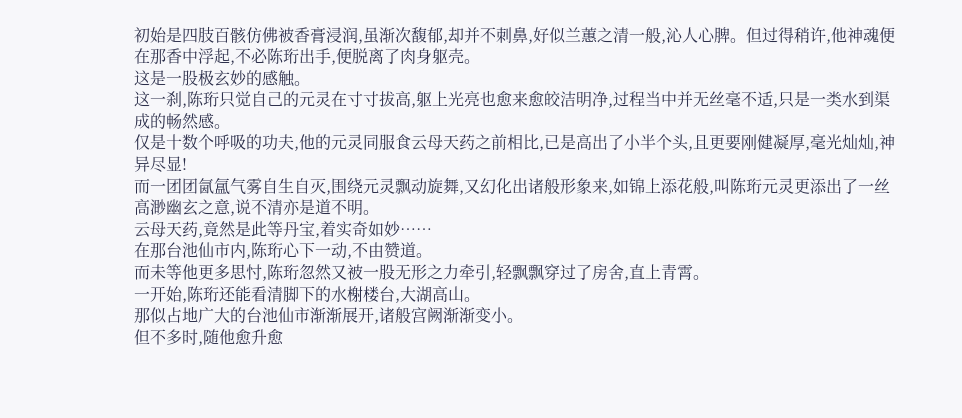初始是四肢百骸仿佛被香膏浸润,虽渐次馥郁,却并不刺鼻,好似兰蕙之清一般,沁人心脾。但过得稍许,他神魂便在那香中浮起,不必陈珩出手,便脱离了肉身躯壳。
这是一股极玄妙的感触。
这一刹,陈珩只觉自己的元灵在寸寸拔高,躯上光亮也愈来愈皎洁明净,过程当中并无丝毫不适,只是一类水到渠成的畅然感。
仅是十数个呼吸的功夫,他的元灵同服食云母天药之前相比,已是高出了小半个头,且更要刚健凝厚,毫光灿灿,神异尽显!
而一团团氤氲气雾自生自灭,围绕元灵飘动旋舞,又幻化出诸般形象来,如锦上添花般,叫陈珩元灵更添出了一丝高渺幽玄之意,说不清亦是道不明。
云母天药,竟然是此等丹宝,着实奇如妙……
在那台池仙市内,陈珩心下一动,不由赞道。
而未等他更多思忖,陈珩忽然又被一股无形之力牵引,轻飘飘穿过了房舍,直上青霄。
一开始,陈珩还能看清脚下的水榭楼台,大湖高山。
那似占地广大的台池仙市渐渐展开,诸般宫阙渐渐变小。
但不多时,随他愈升愈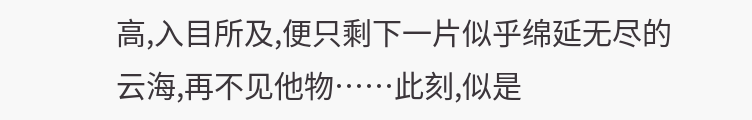高,入目所及,便只剩下一片似乎绵延无尽的云海,再不见他物……此刻,似是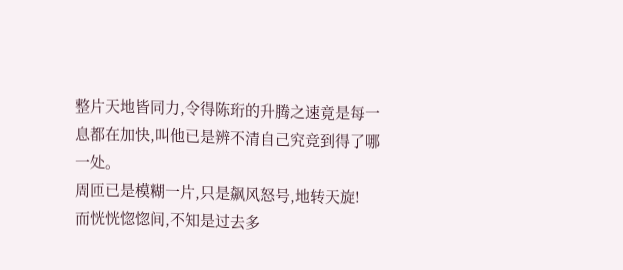整片天地皆同力,令得陈珩的升腾之速竟是每一息都在加快,叫他已是辨不清自己究竞到得了哪一处。
周匝已是模糊一片,只是飙风怒号,地转天旋!
而恍恍惚惚间,不知是过去多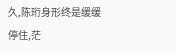久,陈珩身形终是缓缓停住,茫